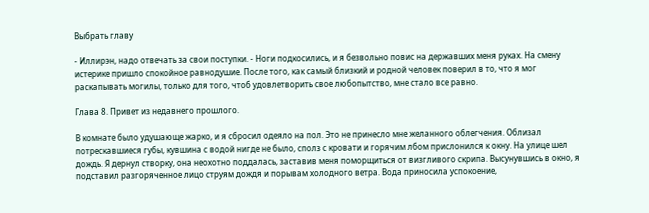Выбрать главу

- Иллирэн, надо отвечать за свои поступки. - Ноги подкосились, и я безвольно повис на державших меня руках. На смену истерике пришло спокойное равнодушие. После того, как самый близкий и родной человек поверил в то, что я мог раскапывать могилы, только для того, чтоб удовлетворить свое любопытство, мне стало все равно.

Глава 8. Привет из недавнего прошлого.

В комнате было удушающе жарко, и я сбросил одеяло на пол. Это не принесло мне желанного облегчения. Облизал потрескавшиеся губы, кувшина с водой нигде не было, сполз с кровати и горячим лбом прислонился к окну. На улице шел дождь. Я дернул створку, она неохотно поддалась, заставив меня поморщиться от визгливого скрипа. Высунувшись в окно, я подставил разгоряченное лицо струям дождя и порывам холодного ветра. Вода приносила успокоение,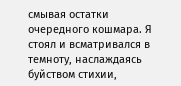смывая остатки очередного кошмара. Я стоял и всматривался в темноту, наслаждаясь буйством стихии,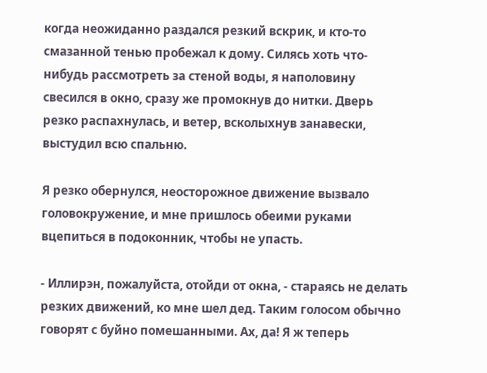когда неожиданно раздался резкий вскрик, и кто-то смазанной тенью пробежал к дому. Силясь хоть что-нибудь рассмотреть за стеной воды, я наполовину свесился в окно, сразу же промокнув до нитки. Дверь резко распахнулась, и ветер, всколыхнув занавески, выстудил всю спальню.

Я резко обернулся, неосторожное движение вызвало головокружение, и мне пришлось обеими руками вцепиться в подоконник, чтобы не упасть.

- Иллирэн, пожалуйста, отойди от окна, - стараясь не делать резких движений, ко мне шел дед. Таким голосом обычно говорят с буйно помешанными. Ах, да! Я ж теперь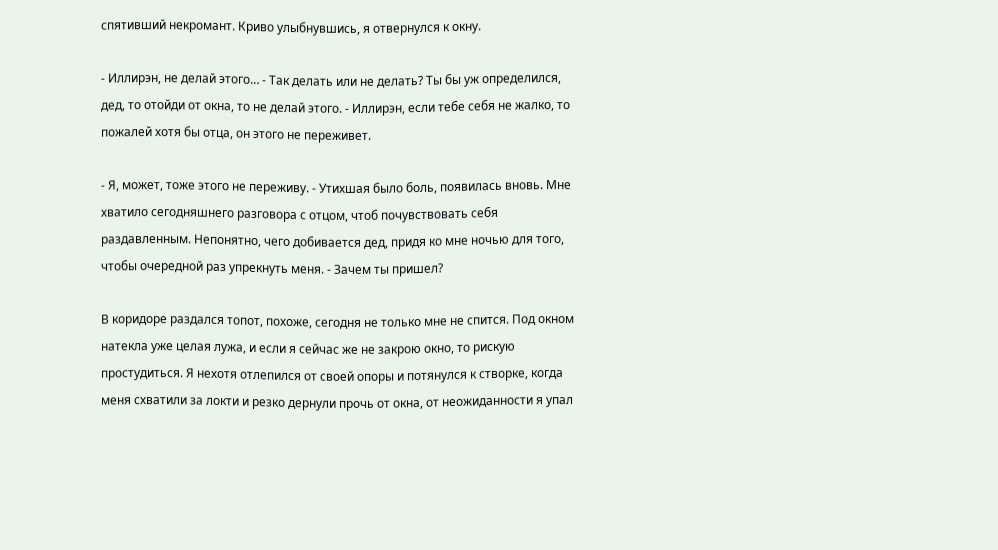спятивший некромант. Криво улыбнувшись, я отвернулся к окну.

- Иллирэн, не делай этого… - Так делать или не делать? Ты бы уж определился, дед, то отойди от окна, то не делай этого. - Иллирэн, если тебе себя не жалко, то пожалей хотя бы отца, он этого не переживет.

- Я, может, тоже этого не переживу. - Утихшая было боль, появилась вновь. Мне хватило сегодняшнего разговора с отцом, чтоб почувствовать себя раздавленным. Непонятно, чего добивается дед, придя ко мне ночью для того, чтобы очередной раз упрекнуть меня. - Зачем ты пришел?

В коридоре раздался топот, похоже, сегодня не только мне не спится. Под окном натекла уже целая лужа, и если я сейчас же не закрою окно, то рискую простудиться. Я нехотя отлепился от своей опоры и потянулся к створке, когда меня схватили за локти и резко дернули прочь от окна, от неожиданности я упал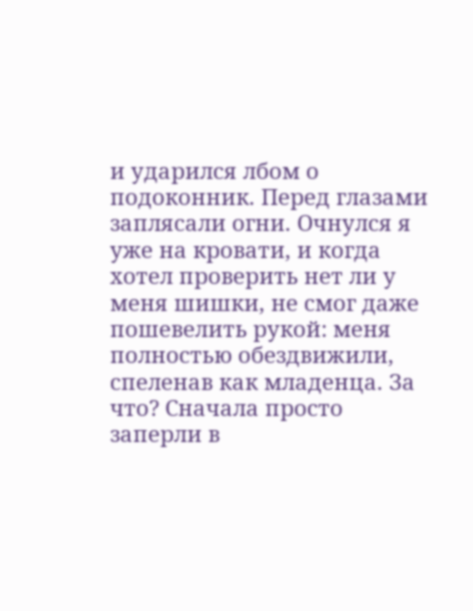и ударился лбом о подоконник. Перед глазами заплясали огни. Очнулся я уже на кровати, и когда хотел проверить нет ли у меня шишки, не смог даже пошевелить рукой: меня полностью обездвижили, спеленав как младенца. За что? Сначала просто заперли в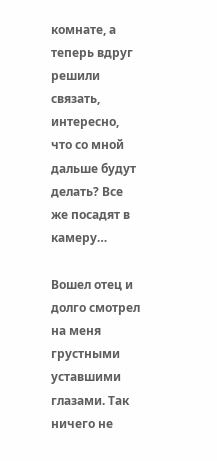комнате, а теперь вдруг решили связать, интересно, что со мной дальше будут делать? Все же посадят в камеру…

Вошел отец и долго смотрел на меня грустными уставшими глазами. Так ничего не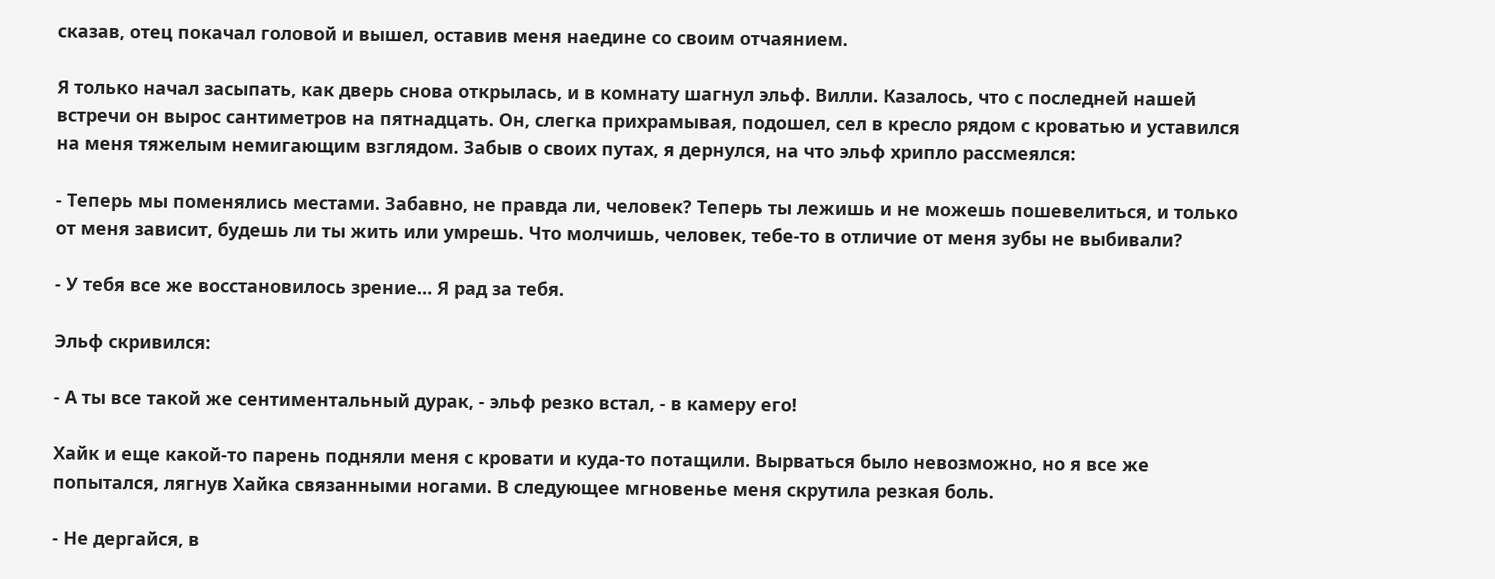сказав, отец покачал головой и вышел, оставив меня наедине со своим отчаянием.

Я только начал засыпать, как дверь снова открылась, и в комнату шагнул эльф. Вилли. Казалось, что с последней нашей встречи он вырос сантиметров на пятнадцать. Он, слегка прихрамывая, подошел, сел в кресло рядом с кроватью и уставился на меня тяжелым немигающим взглядом. Забыв о своих путах, я дернулся, на что эльф хрипло рассмеялся:

- Теперь мы поменялись местами. Забавно, не правда ли, человек? Теперь ты лежишь и не можешь пошевелиться, и только от меня зависит, будешь ли ты жить или умрешь. Что молчишь, человек, тебе-то в отличие от меня зубы не выбивали?

- У тебя все же восстановилось зрение… Я рад за тебя.

Эльф скривился:

- А ты все такой же сентиментальный дурак, - эльф резко встал, - в камеру его!

Хайк и еще какой-то парень подняли меня с кровати и куда-то потащили. Вырваться было невозможно, но я все же попытался, лягнув Хайка связанными ногами. В следующее мгновенье меня скрутила резкая боль.

- Не дергайся, в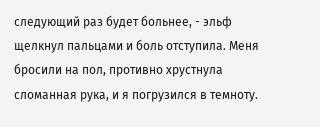следующий раз будет больнее, - эльф щелкнул пальцами и боль отступила. Меня бросили на пол, противно хрустнула сломанная рука, и я погрузился в темноту.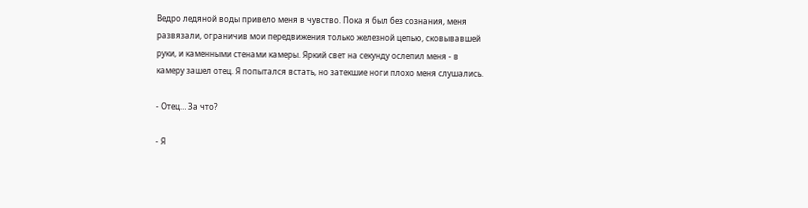Ведро ледяной воды привело меня в чувство. Пока я был без сознания, меня развязали, ограничив мои передвижения только железной цепью, сковывавшей руки, и каменными стенами камеры. Яркий свет на секунду ослепил меня - в камеру зашел отец. Я попытался встать, но затекшие ноги плохо меня слушались.

- Отец… За что?

- Я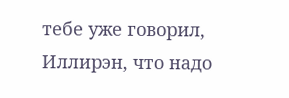тебе уже говорил, Иллирэн, что надо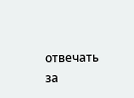отвечать за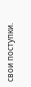свои поступки.